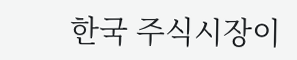한국 주식시장이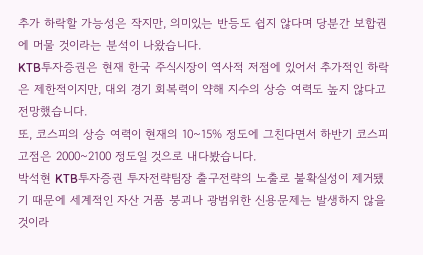추가 하락할 가능성은 작지만, 의미있는 반등도 쉽지 않다며 당분간 보합권에 머물 것이라는 분석이 나왔습니다.
KTB투자증권은 현재 한국 주식시장이 역사적 저점에 있어서 추가적인 하락은 제한적이지만, 대외 경기 회복력이 약해 지수의 상승 여력도 높지 않다고 전망했습니다.
또, 코스피의 상승 여력이 현재의 10~15% 정도에 그친다면서 하반기 코스피 고점은 2000~2100 정도일 것으로 내다봤습니다.
박석현 KTB투자증권 투자전략팀장 출구전략의 노출로 불확실성이 제거됐기 때문에 세계적인 자산 거품 붕괴나 광범위한 신용문제는 발생하지 않을 것이라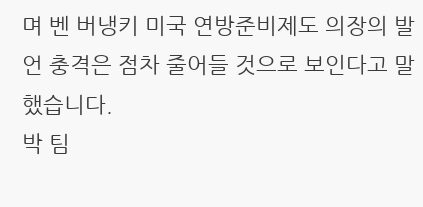며 벤 버냉키 미국 연방준비제도 의장의 발언 충격은 점차 줄어들 것으로 보인다고 말했습니다.
박 팀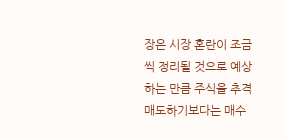장은 시장 혼란이 조금씩 정리될 것으로 예상하는 만큼 주식을 추격 매도하기보다는 매수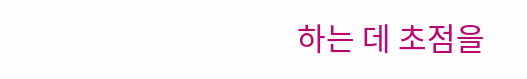하는 데 초점을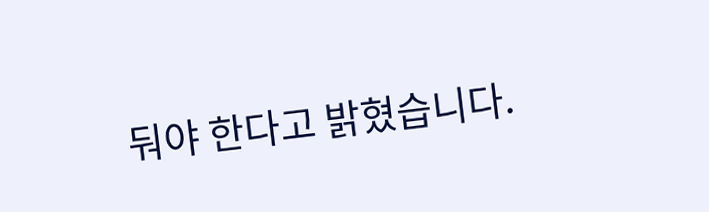둬야 한다고 밝혔습니다.